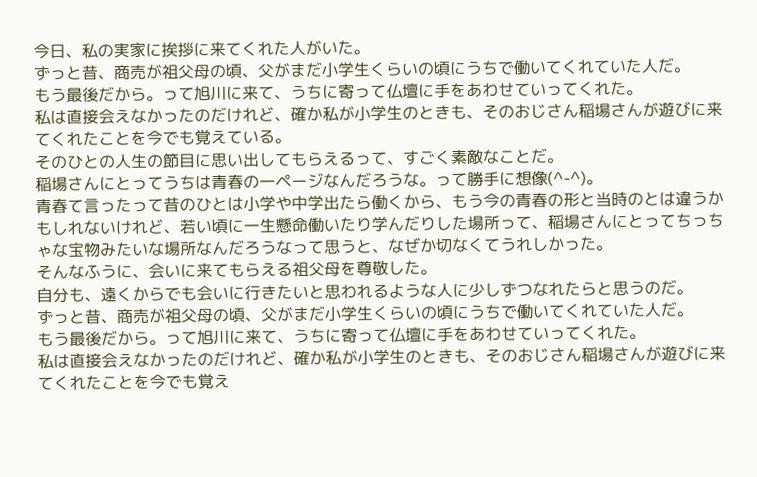今日、私の実家に挨拶に来てくれた人がいた。
ずっと昔、商売が祖父母の頃、父がまだ小学生くらいの頃にうちで働いてくれていた人だ。
もう最後だから。って旭川に来て、うちに寄って仏壇に手をあわせていってくれた。
私は直接会えなかったのだけれど、確か私が小学生のときも、そのおじさん稲場さんが遊びに来てくれたことを今でも覚えている。
そのひとの人生の節目に思い出してもらえるって、すごく素敵なことだ。
稲場さんにとってうちは青春の一ページなんだろうな。って勝手に想像(^-^)。
青春て言ったって昔のひとは小学や中学出たら働くから、もう今の青春の形と当時のとは違うかもしれないけれど、若い頃に一生懸命働いたり学んだりした場所って、稲場さんにとってちっちゃな宝物みたいな場所なんだろうなって思うと、なぜか切なくてうれしかった。
そんなふうに、会いに来てもらえる祖父母を尊敬した。
自分も、遠くからでも会いに行きたいと思われるような人に少しずつなれたらと思うのだ。
ずっと昔、商売が祖父母の頃、父がまだ小学生くらいの頃にうちで働いてくれていた人だ。
もう最後だから。って旭川に来て、うちに寄って仏壇に手をあわせていってくれた。
私は直接会えなかったのだけれど、確か私が小学生のときも、そのおじさん稲場さんが遊びに来てくれたことを今でも覚え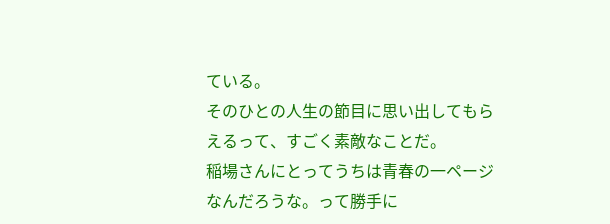ている。
そのひとの人生の節目に思い出してもらえるって、すごく素敵なことだ。
稲場さんにとってうちは青春の一ページなんだろうな。って勝手に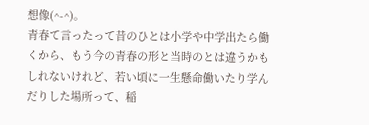想像(^-^)。
青春て言ったって昔のひとは小学や中学出たら働くから、もう今の青春の形と当時のとは違うかもしれないけれど、若い頃に一生懸命働いたり学んだりした場所って、稲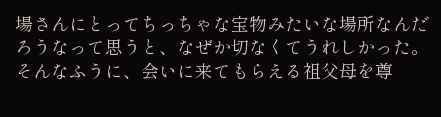場さんにとってちっちゃな宝物みたいな場所なんだろうなって思うと、なぜか切なくてうれしかった。
そんなふうに、会いに来てもらえる祖父母を尊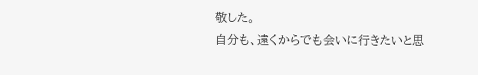敬した。
自分も、遠くからでも会いに行きたいと思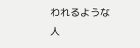われるような人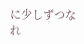に少しずつなれ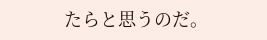たらと思うのだ。